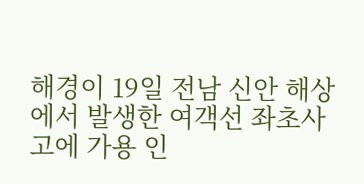해경이 19일 전남 신안 해상에서 발생한 여객선 좌초사고에 가용 인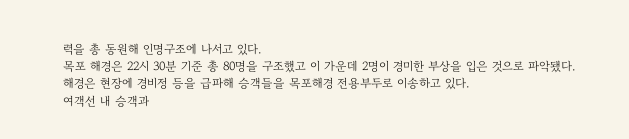력을 총 동원해 인명구조에 나서고 있다.
목포 해경은 22시 30분 기준 총 80명을 구조했고 이 가운데 2명이 경미한 부상을 입은 것으로 파악됐다.
해경은 현장에 경비정 등을 급파해 승객들을 목포해경 전용부두로 이송하고 있다.
여객선 내 승객과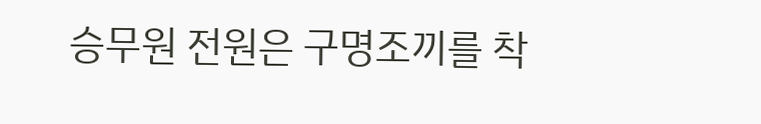승무원 전원은 구명조끼를 착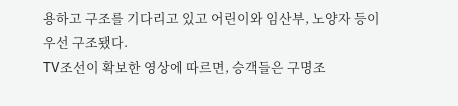용하고 구조를 기다리고 있고 어린이와 임산부, 노양자 등이 우선 구조됐다.
TV조선이 확보한 영상에 따르면, 승객들은 구명조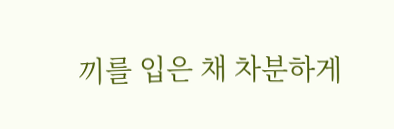끼를 입은 채 차분하게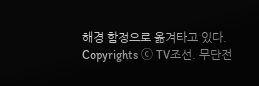해경 함정으로 옮겨타고 있다.
Copyrights ⓒ TV조선. 무단전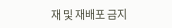재 및 재배포 금지